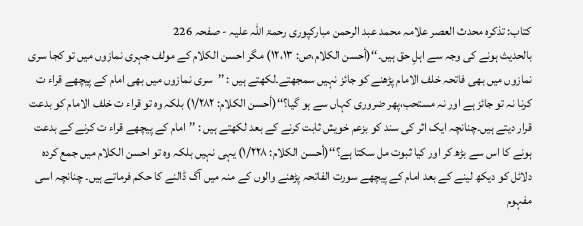کتاب: تذکرہ محدث العصر علامہ محمد عبد الرحمن مبارکپوری رحمۃ اللہ علیہ - صفحہ 226
بالحدیث ہونے کی وجہ سے اہلِ حق ہیں۔‘‘(أحسن الکلام،ص: ۱۲،۱۳) مگر احسن الکلام کے مولف جہری نمازوں میں تو کجا سری نمازوں میں بھی فاتحہ خلف الامام پڑھنے کو جائز نہیں سمجھتے۔لکھتے ہیں : ’’سری نمازوں میں بھی امام کے پیچھے قراء ت کرنا نہ تو جائز ہے اور نہ مستحب،پھر ضروری کہاں سے ہو گیا؟‘‘(أحسن الکلام: ۱/۲۸۲) بلکہ وہ تو قراء ت خلف الامام کو بدعت قرار دیتے ہیں۔چنانچہ ایک اثر کی سند کو بزعم خویش ثابت کرنے کے بعد لکھتے ہیں : ’’امام کے پیچھے قراء ت کرنے کے بدعت ہونے کا اس سے بڑھ کر اور کیا ثبوت مل سکتا ہے؟‘‘(أحسن الکلام: ۱/۲۲۸) یہی نہیں بلکہ وہ تو احسن الکلام میں جمع کردہ دلائل کو دیکھ لینے کے بعد امام کے پیچھے سورت الفاتحہ پڑھنے والوں کے منہ میں آگ ڈالنے کا حکم فرماتے ہیں۔ چنانچہ اسی مفہوم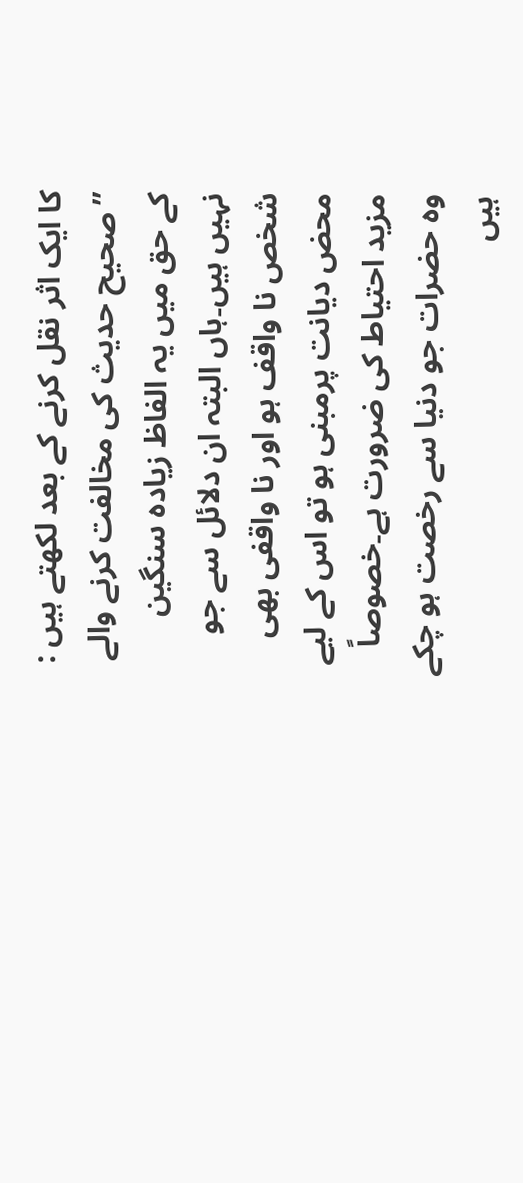کا ایک اثر نقل کرنے کے بعد لکھتے ہیں : ’’صحیح حدیث کی مخالفت کرنے والے کے حق میں یہ الفاظ زیادہ سنگین نہیں ہیں۔ہاں البتہ ان دلائل سے جو شخص نا واقف ہو اور نا واقفی بھی محض دیانت پرمبنی ہو تو اس کے لیے مزید احتیاط کی ضرورت ہے۔خصوصاً وہ حضرات جو دنیا سے رخصت ہو چکے ہیں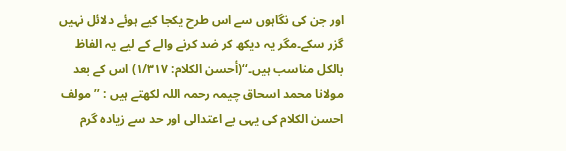اور جن کی نگاہوں سے اس طرح یکجا کیے ہوئے دلائل نہیں گزر سکے۔مگر یہ دیکھ کر ضد کرنے والے کے لیے یہ الفاظ بالکل مناسب ہیں۔‘‘(أحسن الکلام: ۱/۳۱۷) اس کے بعد مولانا محمد اسحاق چیمہ رحمہ اللہ لکھتے ہیں : ’’مولف احسن الکلام کی یہی بے اعتدالی اور حد سے زیادہ گرم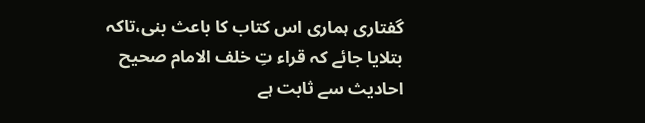گفتاری ہماری اس کتاب کا باعث بنی،تاکہ بتلایا جائے کہ قراء تِ خلف الامام صحیح احادیث سے ثابت ہے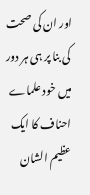اور ان کی صحت کی بنا پر ہی ہر دور میں خود علماے احناف کا ایک عظیم الشان